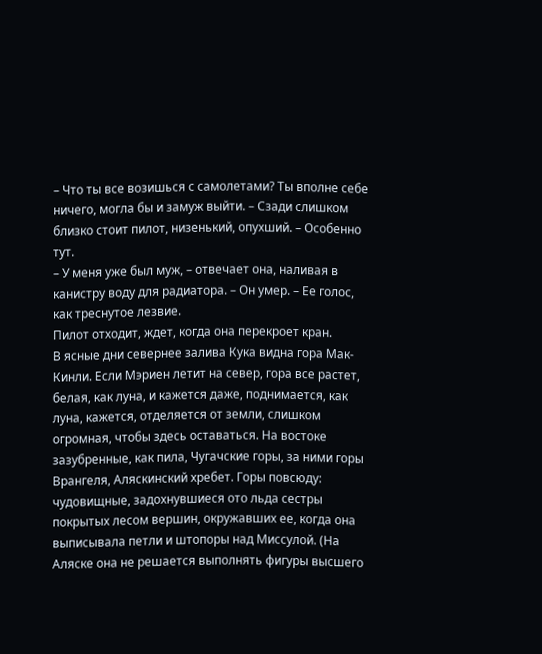– Что ты все возишься с самолетами? Ты вполне себе ничего, могла бы и замуж выйти. – Сзади слишком близко стоит пилот, низенький, опухший. – Особенно тут.
– У меня уже был муж, – отвечает она, наливая в канистру воду для радиатора. – Он умер. – Ее голос, как треснутое лезвие.
Пилот отходит, ждет, когда она перекроет кран.
В ясные дни севернее залива Кука видна гора Мак-Кинли. Если Мэриен летит на север, гора все растет, белая, как луна, и кажется даже, поднимается, как луна, кажется, отделяется от земли, слишком огромная, чтобы здесь оставаться. На востоке зазубренные, как пила, Чугачские горы, за ними горы Врангеля, Аляскинский хребет. Горы повсюду: чудовищные, задохнувшиеся ото льда сестры покрытых лесом вершин, окружавших ее, когда она выписывала петли и штопоры над Миссулой. (На Аляске она не решается выполнять фигуры высшего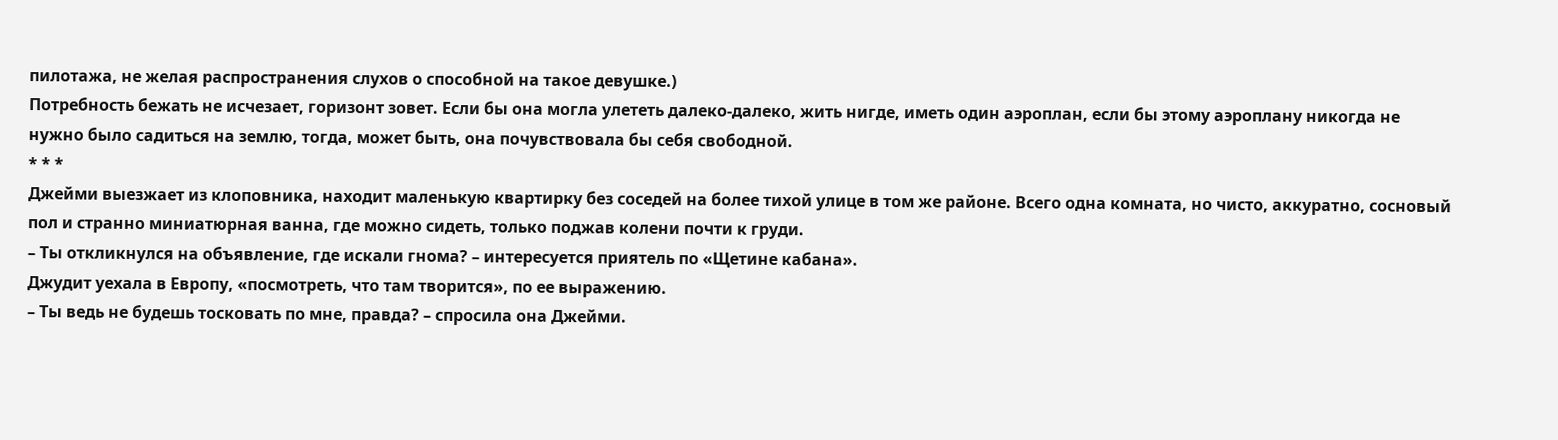пилотажа, не желая распространения слухов о способной на такое девушке.)
Потребность бежать не исчезает, горизонт зовет. Если бы она могла улететь далеко-далеко, жить нигде, иметь один аэроплан, если бы этому аэроплану никогда не нужно было садиться на землю, тогда, может быть, она почувствовала бы себя свободной.
* * *
Джейми выезжает из клоповника, находит маленькую квартирку без соседей на более тихой улице в том же районе. Всего одна комната, но чисто, аккуратно, сосновый пол и странно миниатюрная ванна, где можно сидеть, только поджав колени почти к груди.
– Ты откликнулся на объявление, где искали гнома? – интересуется приятель по «Щетине кабана».
Джудит уехала в Европу, «посмотреть, что там творится», по ее выражению.
– Ты ведь не будешь тосковать по мне, правда? – спросила она Джейми.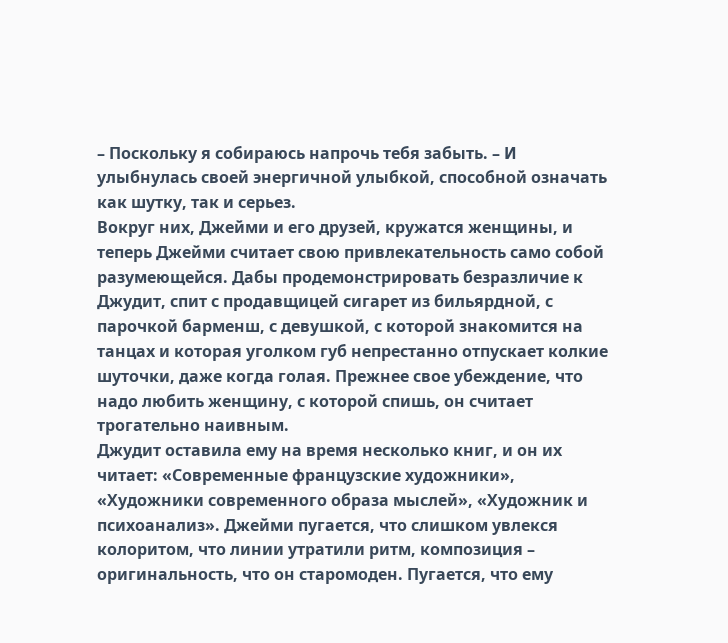– Поскольку я собираюсь напрочь тебя забыть. – И улыбнулась своей энергичной улыбкой, способной означать как шутку, так и серьез.
Вокруг них, Джейми и его друзей, кружатся женщины, и теперь Джейми считает свою привлекательность само собой разумеющейся. Дабы продемонстрировать безразличие к Джудит, спит с продавщицей сигарет из бильярдной, с парочкой барменш, с девушкой, с которой знакомится на танцах и которая уголком губ непрестанно отпускает колкие шуточки, даже когда голая. Прежнее свое убеждение, что надо любить женщину, с которой спишь, он считает трогательно наивным.
Джудит оставила ему на время несколько книг, и он их читает: «Современные французские художники», «Художники современного образа мыслей», «Художник и психоанализ». Джейми пугается, что слишком увлекся колоритом, что линии утратили ритм, композиция – оригинальность, что он старомоден. Пугается, что ему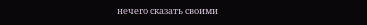нечего сказать своими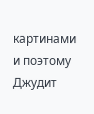картинами и поэтому Джудит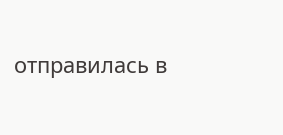отправилась в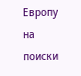Европу на поиски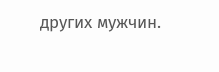других мужчин.